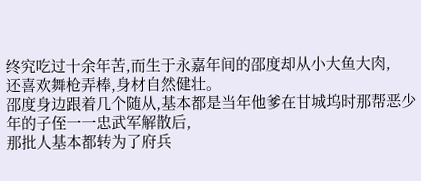终究吃过十余年苦,而生于永嘉年间的邵度却从小大鱼大肉,
还喜欢舞枪弄棒,身材自然健壮。
邵度身边跟着几个随从,基本都是当年他爹在甘城坞时那帮恶少年的子侄一一忠武军解散后,
那批人基本都转为了府兵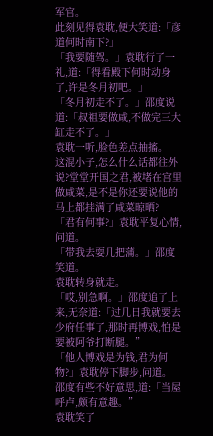军官。
此刻见得袁耽,便大笑道:「彦道何时南下?」
「我要随驾。」袁耽行了一礼,道:「得看殿下何时动身了,许是冬月初吧。」
「冬月初走不了。」邵度说道:「叔祖要做咸,不做完三大缸走不了。」
袁耽一听,脸色差点抽搐。
这混小子,怎么什么话都往外说?堂堂开国之君,被堵在宫里做咸菜,是不是你还要说他的马上都挂满了咸菜晾晒?
「君有何事?」袁耽平复心情,问道。
「带我去耍几把蒲。」邵度笑道。
袁耽转身就走。
「哎,别急啊。」邵度追了上来,无奈道:「过几日我就要去少府任事了,那时再博戏,怕是要被阿爷打断腿。”
「他人博戏是为钱,君为何物?」袁耽停下脚步,问道。
邵度有些不好意思,道:「当屋呼卢,颇有意趣。”
袁耽笑了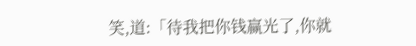笑,道:「待我把你钱赢光了,你就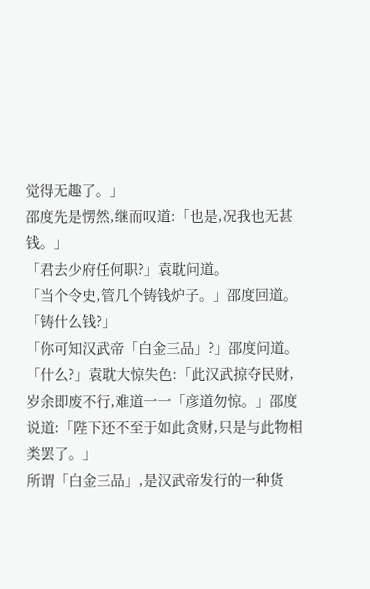觉得无趣了。」
邵度先是愣然,继而叹道:「也是,况我也无甚钱。」
「君去少府任何职?」袁耽问道。
「当个令史,管几个铸钱炉子。」邵度回道。
「铸什么钱?」
「你可知汉武帝「白金三品」?」邵度问道。
「什么?」袁耽大惊失色:「此汉武掠夺民财,岁余即废不行,难道一一「彦道勿惊。」邵度说道:「陛下还不至于如此贪财,只是与此物相类罢了。」
所谓「白金三品」,是汉武帝发行的一种货